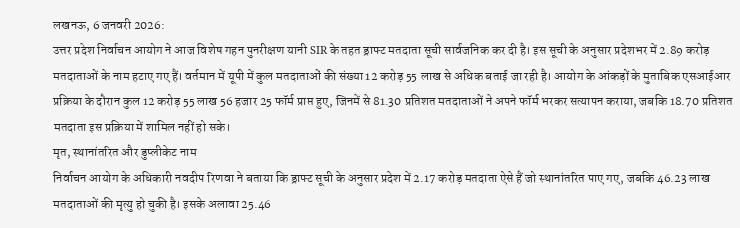लखनऊ, 6 जनवरी 2026:
उत्तर प्रदेश निर्वाचन आयोग ने आज विशेष गहन पुनरीक्षण यानी SIR के तहत ड्राफ्ट मतदाता सूची सार्वजनिक कर दी है। इस सूची के अनुसार प्रदेशभर में 2.89 करोड़ मतदाताओं के नाम हटाए गए हैं। वर्तमान में यूपी में कुल मतदाताओं की संख्या 12 करोड़ 55 लाख से अधिक बताई जा रही है। आयोग के आंकड़ों के मुताबिक एसआईआर प्रक्रिया के दौरान कुल 12 करोड़ 55 लाख 56 हजार 25 फॉर्म प्राप्त हुए, जिनमें से 81.30 प्रतिशत मतदाताओं ने अपने फॉर्म भरकर सत्यापन कराया, जबकि 18.70 प्रतिशत मतदाता इस प्रक्रिया में शामिल नहीं हो सके।
मृत, स्थानांतरित और डुप्लीकेट नाम
निर्वाचन आयोग के अधिकारी नवदीप रिणवा ने बताया कि ड्राफ्ट सूची के अनुसार प्रदेश में 2.17 करोड़ मतदाता ऐसे हैं जो स्थानांतरित पाए गए, जबकि 46.23 लाख मतदाताओं की मृत्यु हो चुकी है। इसके अलावा 25.46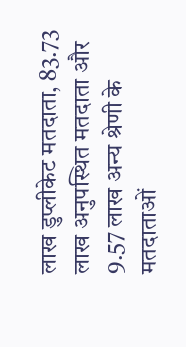लाख डुप्लीकेट मतदाता, 83.73 लाख अनुपस्थित मतदाता और 9.57 लाख अन्य श्रेणी के मतदाताओं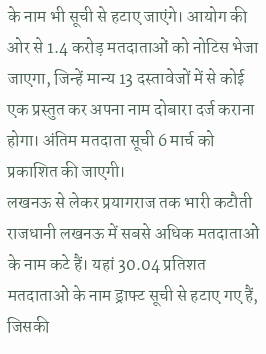के नाम भी सूची से हटाए जाएंगे। आयोग की ओर से 1.4 करोड़ मतदाताओं को नोटिस भेजा जाएगा, जिन्हें मान्य 13 दस्तावेजों में से कोई एक प्रस्तुत कर अपना नाम दोबारा दर्ज कराना होगा। अंतिम मतदाता सूची 6 मार्च को प्रकाशित की जाएगी।
लखनऊ से लेकर प्रयागराज तक भारी कटौती
राजधानी लखनऊ में सबसे अधिक मतदाताओं के नाम कटे हैं। यहां 30.04 प्रतिशत मतदाताओं के नाम ड्राफ्ट सूची से हटाए गए हैं, जिसकी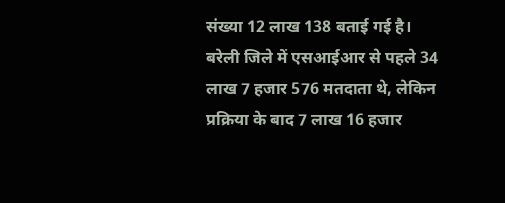संख्या 12 लाख 138 बताई गई है। बरेली जिले में एसआईआर से पहले 34 लाख 7 हजार 576 मतदाता थे, लेकिन प्रक्रिया के बाद 7 लाख 16 हजार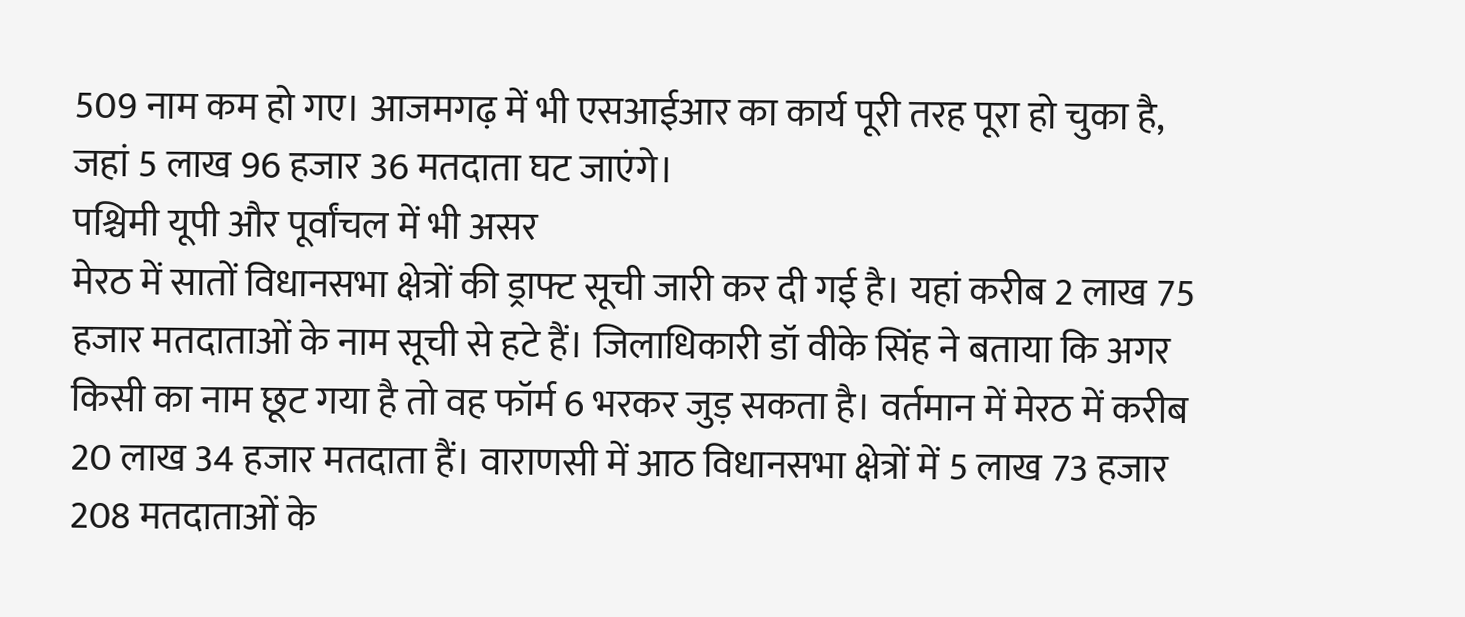509 नाम कम हो गए। आजमगढ़ में भी एसआईआर का कार्य पूरी तरह पूरा हो चुका है, जहां 5 लाख 96 हजार 36 मतदाता घट जाएंगे।
पश्चिमी यूपी और पूर्वांचल में भी असर
मेरठ में सातों विधानसभा क्षेत्रों की ड्राफ्ट सूची जारी कर दी गई है। यहां करीब 2 लाख 75 हजार मतदाताओं के नाम सूची से हटे हैं। जिलाधिकारी डॉ वीके सिंह ने बताया कि अगर किसी का नाम छूट गया है तो वह फॉर्म 6 भरकर जुड़ सकता है। वर्तमान में मेरठ में करीब 20 लाख 34 हजार मतदाता हैं। वाराणसी में आठ विधानसभा क्षेत्रों में 5 लाख 73 हजार 208 मतदाताओं के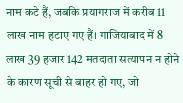नाम कटे हैं, जबकि प्रयागराज में करीब 11 लाख नाम हटाए गए हैं। गाजियाबाद में 8 लाख 39 हजार 142 मतदाता सत्यापन न होने के कारण सूची से बाहर हो गए, जो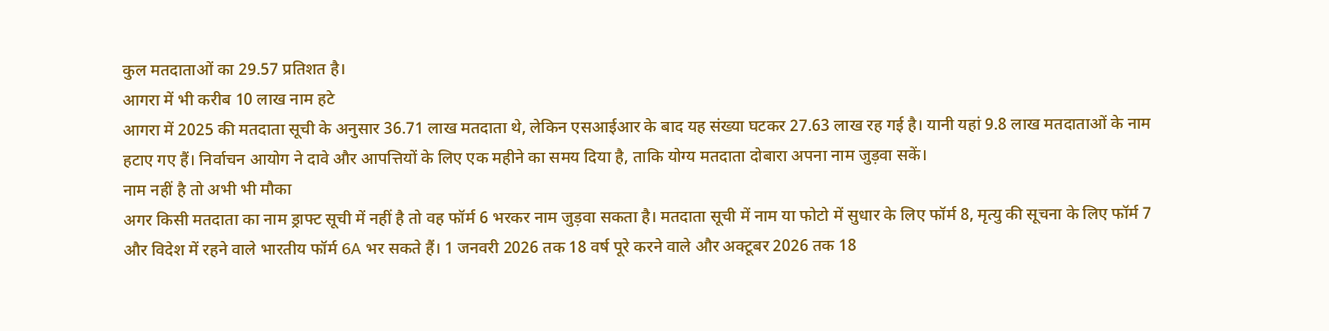कुल मतदाताओं का 29.57 प्रतिशत है।
आगरा में भी करीब 10 लाख नाम हटे
आगरा में 2025 की मतदाता सूची के अनुसार 36.71 लाख मतदाता थे, लेकिन एसआईआर के बाद यह संख्या घटकर 27.63 लाख रह गई है। यानी यहां 9.8 लाख मतदाताओं के नाम हटाए गए हैं। निर्वाचन आयोग ने दावे और आपत्तियों के लिए एक महीने का समय दिया है, ताकि योग्य मतदाता दोबारा अपना नाम जुड़वा सकें।
नाम नहीं है तो अभी भी मौका
अगर किसी मतदाता का नाम ड्राफ्ट सूची में नहीं है तो वह फॉर्म 6 भरकर नाम जुड़वा सकता है। मतदाता सूची में नाम या फोटो में सुधार के लिए फॉर्म 8, मृत्यु की सूचना के लिए फॉर्म 7 और विदेश में रहने वाले भारतीय फॉर्म 6A भर सकते हैं। 1 जनवरी 2026 तक 18 वर्ष पूरे करने वाले और अक्टूबर 2026 तक 18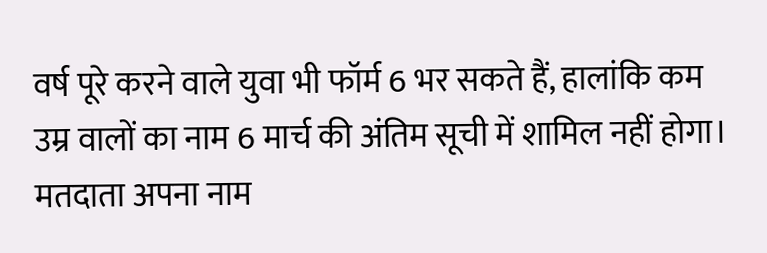वर्ष पूरे करने वाले युवा भी फॉर्म 6 भर सकते हैं, हालांकि कम उम्र वालों का नाम 6 मार्च की अंतिम सूची में शामिल नहीं होगा। मतदाता अपना नाम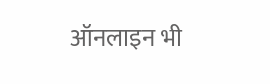ऑनलाइन भी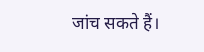जांच सकते हैं।